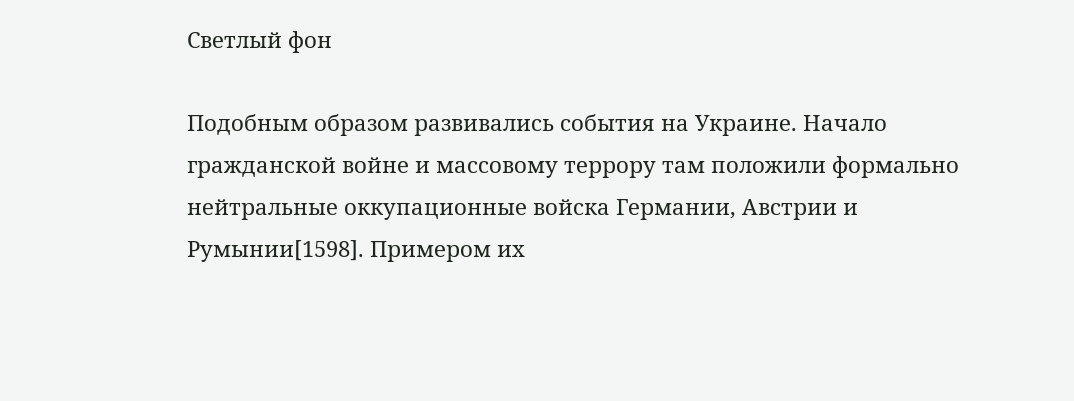Светлый фон

Подобным образом развивались события на Украине. Начало гражданской войне и массовому террору там положили формально нейтральные оккупационные войска Германии, Австрии и Румынии[1598]. Примером их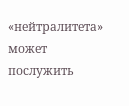«нейтралитета» может послужить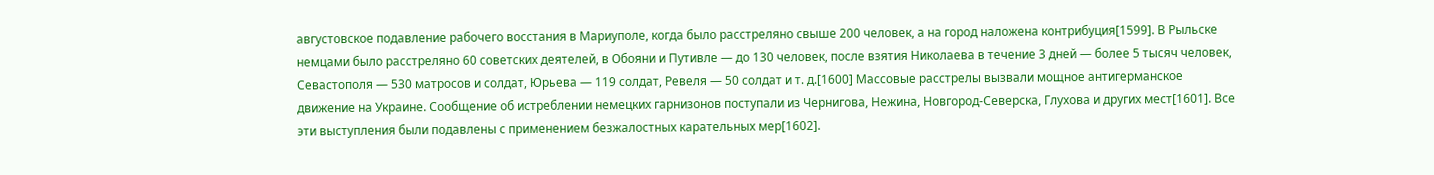августовское подавление рабочего восстания в Мариуполе, когда было расстреляно свыше 200 человек, а на город наложена контрибуция[1599]. В Рыльске немцами было расстреляно 60 советских деятелей, в Обояни и Путивле — до 130 человек, после взятия Николаева в течение 3 дней — более 5 тысяч человек, Севастополя — 530 матросов и солдат, Юрьева — 119 солдат, Ревеля — 50 солдат и т. д.[1600] Массовые расстрелы вызвали мощное антигерманское движение на Украине. Сообщение об истреблении немецких гарнизонов поступали из Чернигова, Нежина, Новгород-Северска, Глухова и других мест[1601]. Все эти выступления были подавлены с применением безжалостных карательных мер[1602].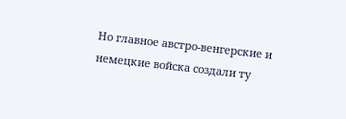Но главное австро-венгерские и немецкие войска создали ту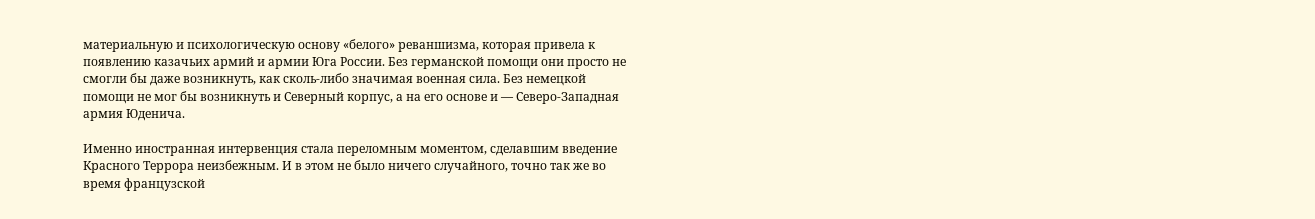материальную и психологическую основу «белого» реваншизма, которая привела к появлению казачьих армий и армии Юга России. Без германской помощи они просто не смогли бы даже возникнуть, как сколь-либо значимая военная сила. Без немецкой помощи не мог бы возникнуть и Северный корпус, а на его основе и — Северо-Западная армия Юденича.

Именно иностранная интервенция стала переломным моментом, сделавшим введение Красного Террора неизбежным. И в этом не было ничего случайного, точно так же во время французской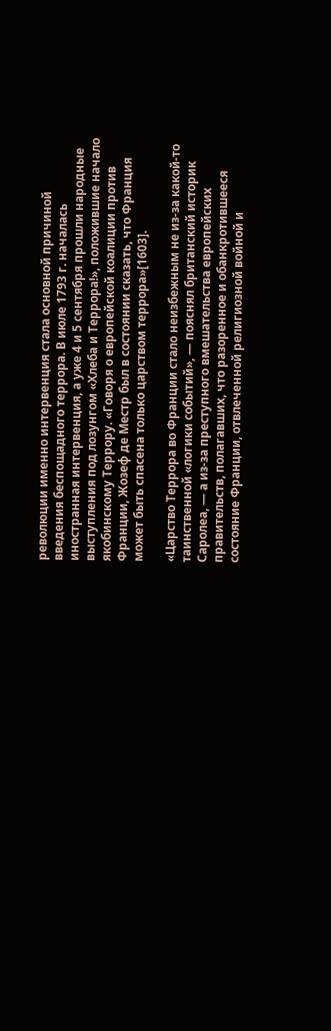революции именно интервенция стала основной причиной введения беспощадного террора. В июле 1793 г. началась иностранная интервенция, а уже 4 и 5 сентября прошли народные выступления под лозунгом «Хлеба и Террора!», положившие начало якобинскому Террору. «Говоря о европейской коалиции против Франции, Жозеф де Местр был в состоянии сказать, что Франция может быть спасена только царством террора»[1603].

«Царство Террора во Франции стало неизбежным не из-за какой-то таинственной «логики событий», — пояснял британский историк Саролеа, — а из-за преступного вмешательства европейских правительств, полагавших, что разоренное и обанкротившееся состояние Франции, отвлеченной религиозной войной и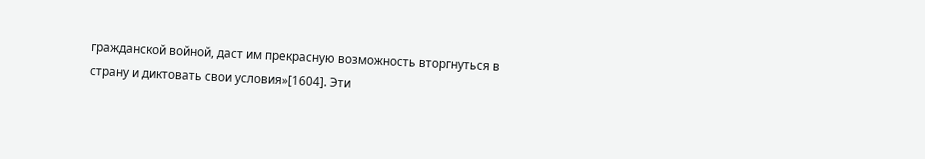гражданской войной, даст им прекрасную возможность вторгнуться в страну и диктовать свои условия»[1604]. Эти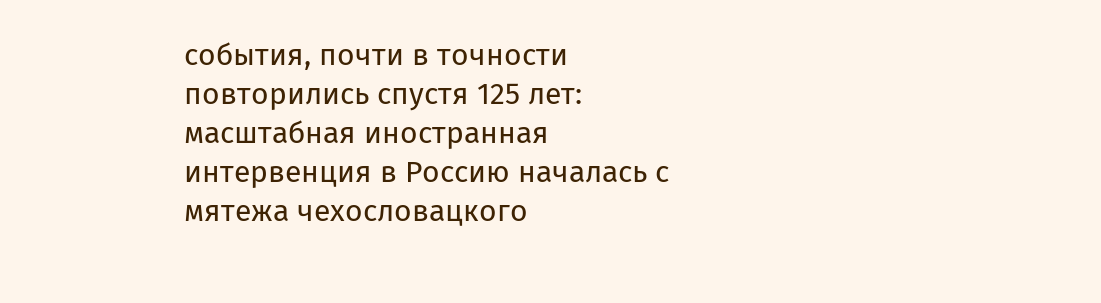события, почти в точности повторились спустя 125 лет: масштабная иностранная интервенция в Россию началась с мятежа чехословацкого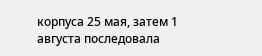корпуса 25 мая, затем 1 августа последовала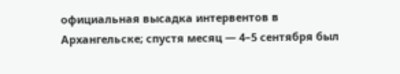официальная высадка интервентов в Архангельске; спустя месяц — 4–5 сентября был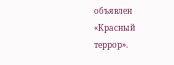объявлен «Красный террор».